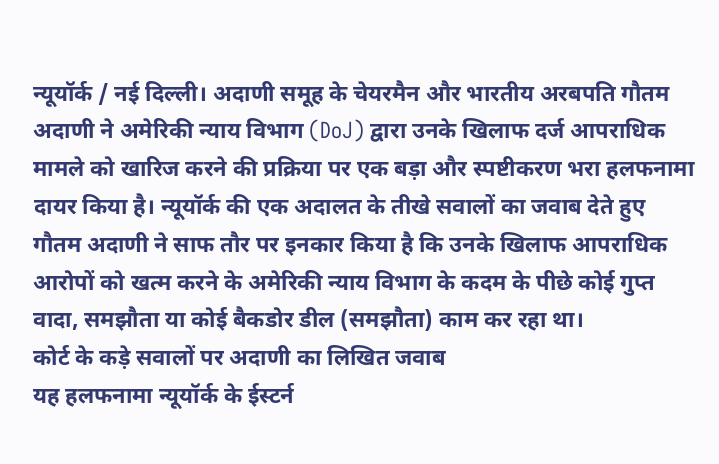न्यूयॉर्क / नई दिल्ली। अदाणी समूह के चेयरमैन और भारतीय अरबपति गौतम अदाणी ने अमेरिकी न्याय विभाग (DoJ) द्वारा उनके खिलाफ दर्ज आपराधिक मामले को खारिज करने की प्रक्रिया पर एक बड़ा और स्पष्टीकरण भरा हलफनामा दायर किया है। न्यूयॉर्क की एक अदालत के तीखे सवालों का जवाब देते हुए गौतम अदाणी ने साफ तौर पर इनकार किया है कि उनके खिलाफ आपराधिक आरोपों को खत्म करने के अमेरिकी न्याय विभाग के कदम के पीछे कोई गुप्त वादा, समझौता या कोई बैकडोर डील (समझौता) काम कर रहा था।
कोर्ट के कड़े सवालों पर अदाणी का लिखित जवाब
यह हलफनामा न्यूयॉर्क के ईस्टर्न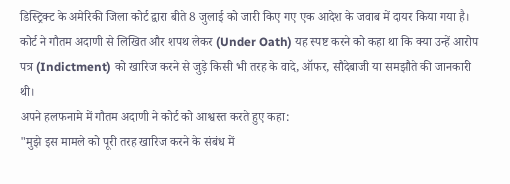डिस्ट्रिक्ट के अमेरिकी जिला कोर्ट द्वारा बीते 8 जुलाई को जारी किए गए एक आदेश के जवाब में दायर किया गया है। कोर्ट ने गौतम अदाणी से लिखित और शपथ लेकर (Under Oath) यह स्पष्ट करने को कहा था कि क्या उन्हें आरोप पत्र (Indictment) को खारिज करने से जुड़े किसी भी तरह के वादे, ऑफर, सौदेबाजी या समझौते की जानकारी थी।
अपने हलफनामे में गौतम अदाणी ने कोर्ट को आश्वस्त करते हुए कहा:
"मुझे इस मामले को पूरी तरह खारिज करने के संबंध में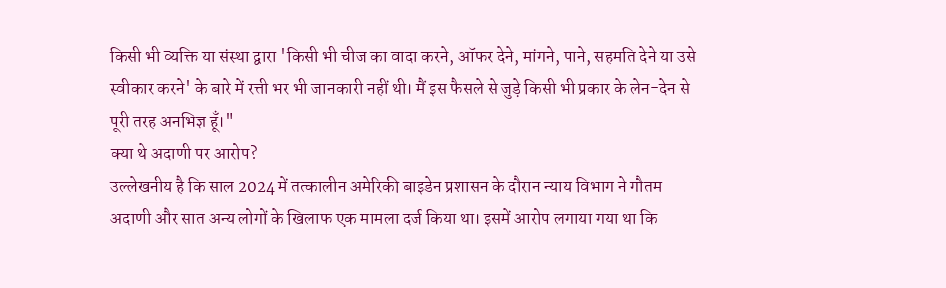किसी भी व्यक्ति या संस्था द्वारा 'किसी भी चीज का वादा करने, ऑफर देने, मांगने, पाने, सहमति देने या उसे स्वीकार करने' के बारे में रत्ती भर भी जानकारी नहीं थी। मैं इस फैसले से जुड़े किसी भी प्रकार के लेन-देन से पूरी तरह अनभिज्ञ हूँ।"
क्या थे अदाणी पर आरोप?
उल्लेखनीय है कि साल 2024 में तत्कालीन अमेरिकी बाइडेन प्रशासन के दौरान न्याय विभाग ने गौतम अदाणी और सात अन्य लोगों के खिलाफ एक मामला दर्ज किया था। इसमें आरोप लगाया गया था कि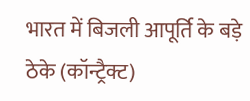भारत में बिजली आपूर्ति के बड़े ठेके (कॉन्ट्रैक्ट)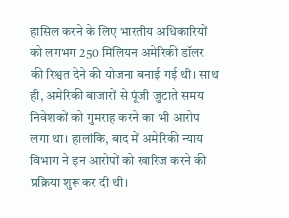हासिल करने के लिए भारतीय अधिकारियों को लगभग 250 मिलियन अमेरिकी डॉलर की रिश्वत देने की योजना बनाई गई थी। साथ ही, अमेरिकी बाजारों से पूंजी जुटाते समय निवेशकों को गुमराह करने का भी आरोप लगा था। हालांकि, बाद में अमेरिकी न्याय विभाग ने इन आरोपों को खारिज करने की प्रक्रिया शुरू कर दी थी।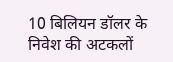10 बिलियन डॉलर के निवेश की अटकलों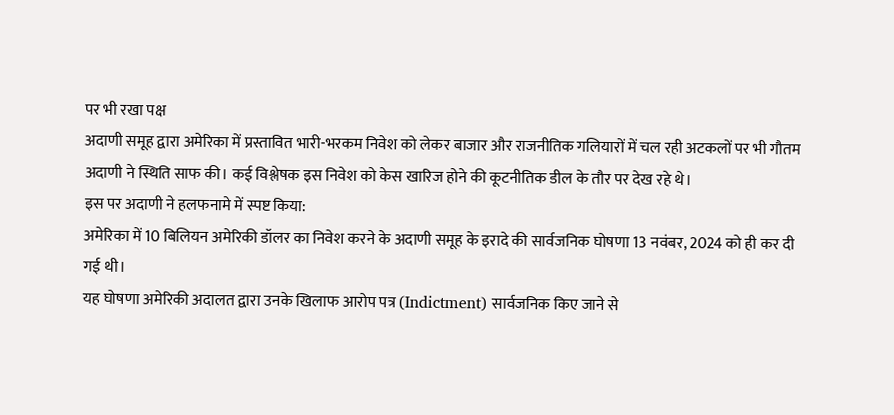पर भी रखा पक्ष
अदाणी समूह द्वारा अमेरिका में प्रस्तावित भारी-भरकम निवेश को लेकर बाजार और राजनीतिक गलियारों में चल रही अटकलों पर भी गौतम अदाणी ने स्थिति साफ की। कई विश्लेषक इस निवेश को केस खारिज होने की कूटनीतिक डील के तौर पर देख रहे थे।
इस पर अदाणी ने हलफनामे में स्पष्ट किया:
अमेरिका में 10 बिलियन अमेरिकी डॉलर का निवेश करने के अदाणी समूह के इरादे की सार्वजनिक घोषणा 13 नवंबर, 2024 को ही कर दी गई थी।
यह घोषणा अमेरिकी अदालत द्वारा उनके खिलाफ आरोप पत्र (Indictment) सार्वजनिक किए जाने से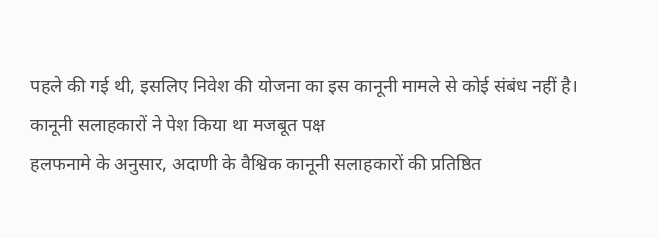पहले की गई थी, इसलिए निवेश की योजना का इस कानूनी मामले से कोई संबंध नहीं है।
कानूनी सलाहकारों ने पेश किया था मजबूत पक्ष
हलफनामे के अनुसार, अदाणी के वैश्विक कानूनी सलाहकारों की प्रतिष्ठित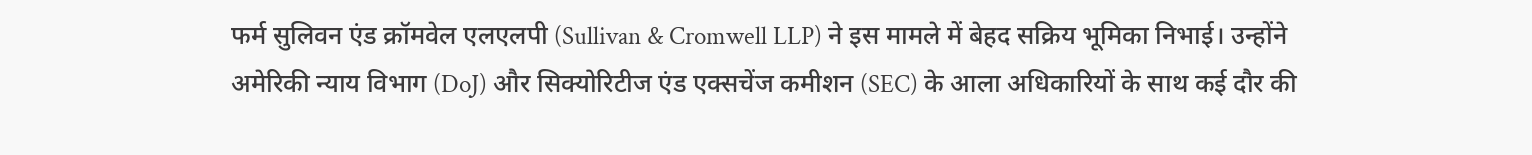फर्म सुलिवन एंड क्रॉमवेल एलएलपी (Sullivan & Cromwell LLP) ने इस मामले में बेहद सक्रिय भूमिका निभाई। उन्होंने अमेरिकी न्याय विभाग (DoJ) और सिक्योरिटीज एंड एक्सचेंज कमीशन (SEC) के आला अधिकारियों के साथ कई दौर की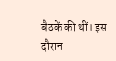बैठकें की थीं। इस दौरान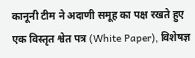कानूनी टीम ने अदाणी समूह का पक्ष रखते हुए एक विस्तृत श्वेत पत्र (White Paper), विशेषज्ञ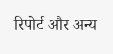रिपोर्ट और अन्य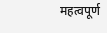महत्वपूर्ण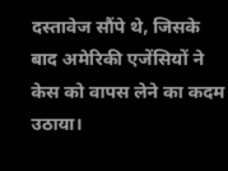दस्तावेज सौंपे थे, जिसके बाद अमेरिकी एजेंसियों ने केस को वापस लेने का कदम उठाया।